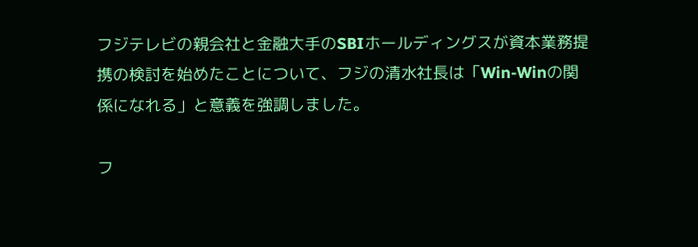フジテレビの親会社と金融大手のSBIホールディングスが資本業務提携の検討を始めたことについて、フジの清水社長は「Win-Winの関係になれる」と意義を強調しました。

フ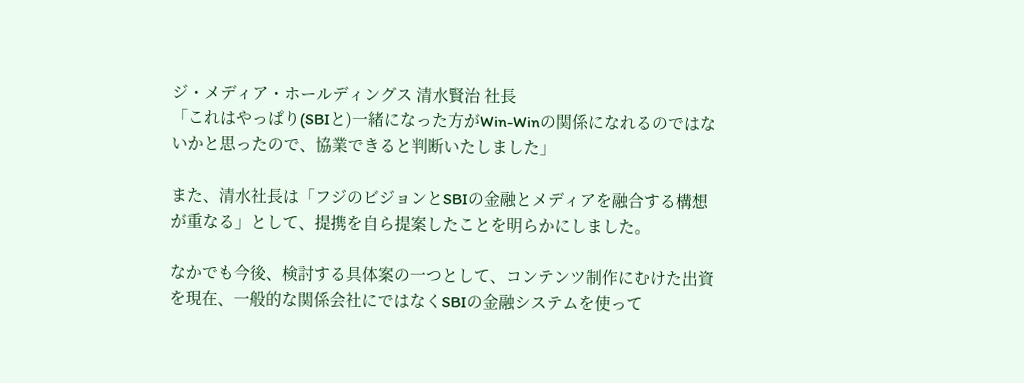ジ・メディア・ホールディングス 清水賢治 社長
「これはやっぱり(SBIと)一緒になった方がWin-Winの関係になれるのではないかと思ったので、協業できると判断いたしました」

また、清水社長は「フジのビジョンとSBIの金融とメディアを融合する構想が重なる」として、提携を自ら提案したことを明らかにしました。

なかでも今後、検討する具体案の一つとして、コンテンツ制作にむけた出資を現在、一般的な関係会社にではなくSBIの金融システムを使って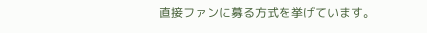直接ファンに募る方式を挙げています。